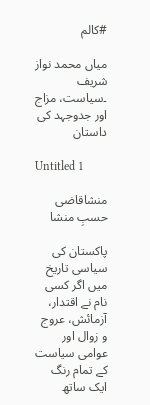#کالم

میاں محمد نواز شریف ۔سیاست، مزاج اور جدوجہد کی داستان

Untitled 1

منشاقاضی حسبِ منشا

پاکستان کی سیاسی تاریخ میں اگر کسی نام نے اقتدار، آزمائش، عروج و زوال اور عوامی سیاست کے تمام رنگ ایک ساتھ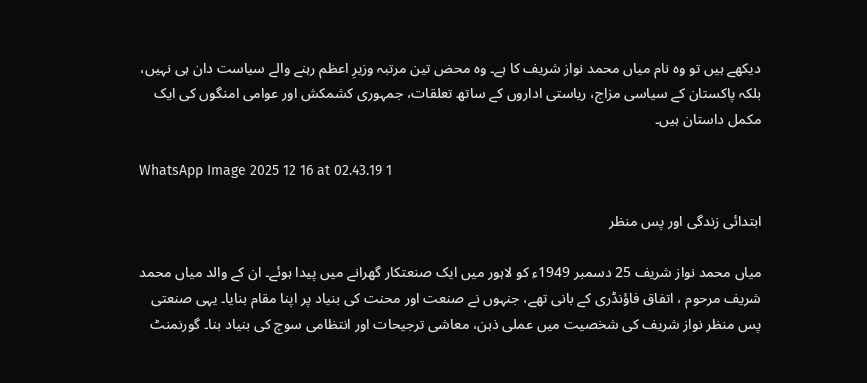دیکھے ہیں تو وہ نام میاں محمد نواز شریف کا ہے۔ وہ محض تین مرتبہ وزیرِ اعظم رہنے والے سیاست دان ہی نہیں، بلکہ پاکستان کے سیاسی مزاج، ریاستی اداروں کے ساتھ تعلقات، جمہوری کشمکش اور عوامی امنگوں کی ایک مکمل داستان ہیں۔

WhatsApp Image 2025 12 16 at 02.43.19 1

ابتدائی زندگی اور پس منظر

میاں محمد نواز شریف 25 دسمبر 1949ء کو لاہور میں ایک صنعتکار گھرانے میں پیدا ہوئے۔ ان کے والد میاں محمد شریف مرحوم ، اتفاق فاؤنڈری کے بانی تھے، جنہوں نے صنعت اور محنت کی بنیاد پر اپنا مقام بنایا۔ یہی صنعتی پس منظر نواز شریف کی شخصیت میں عملی ذہن، معاشی ترجیحات اور انتظامی سوچ کی بنیاد بنا۔ گورنمنٹ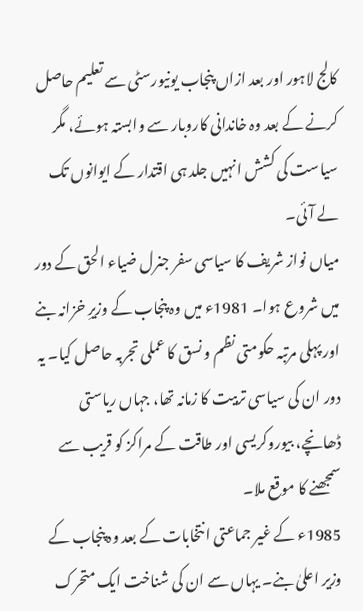کالج لاہور اور بعد ازاں پنجاب یونیورسٹی سے تعلیم حاصل کرنے کے بعد وہ خاندانی کاروبار سے وابستہ ہوئے، مگر سیاست کی کشش انہیں جلد ہی اقتدار کے ایوانوں تک لے آئی۔
میاں نواز شریف کا سیاسی سفر جنرل ضیاء الحق کے دور میں شروع ہوا۔ 1981ء میں وہ پنجاب کے وزیرِ خزانہ بنے اور پہلی مرتبہ حکومتی نظم و نسق کا عملی تجربہ حاصل کیا۔ یہ دور ان کی سیاسی تربیت کا زمانہ تھا، جہاں ریاستی ڈھانچے، بیوروکریسی اور طاقت کے مراکز کو قریب سے سمجھنے کا موقع ملا۔
1985ء کے غیر جماعتی انتخابات کے بعد وہ پنجاب کے وزیر اعلیٰ بنے۔ یہاں سے ان کی شناخت ایک متحرک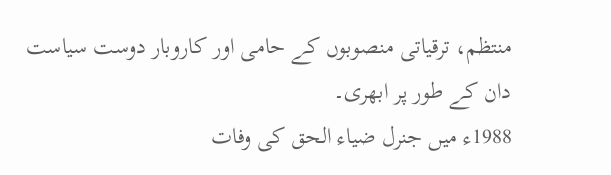منتظم، ترقیاتی منصوبوں کے حامی اور کاروبار دوست سیاست دان کے طور پر ابھری۔
1988ء میں جنرل ضیاء الحق کی وفات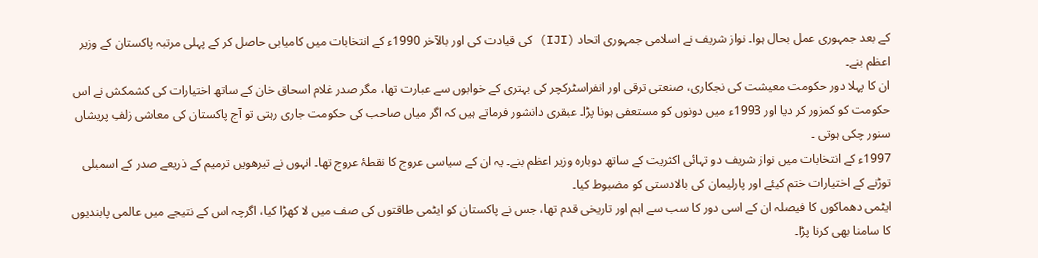کے بعد جمہوری عمل بحال ہوا۔ نواز شریف نے اسلامی جمہوری اتحاد (IJI) کی قیادت کی اور بالآخر 1990ء کے انتخابات میں کامیابی حاصل کر کے پہلی مرتبہ پاکستان کے وزیر اعظم بنے۔
ان کا پہلا دور حکومت معیشت کی نجکاری، صنعتی ترقی اور انفراسٹرکچر کی بہتری کے خوابوں سے عبارت تھا، مگر صدر غلام اسحاق خان کے ساتھ اختیارات کی کشمکش نے اس حکومت کو کمزور کر دیا اور 1993ء میں دونوں کو مستعفی ہونا پڑا۔ عبقری دانشور فرماتے ہیں کہ اگر میاں صاحب کی حکومت جاری رہتی تو آج پاکستان کی معاشی زلفِ پریشاں سنور چکی ہوتی ۔
1997ء کے انتخابات میں نواز شریف دو تہائی اکثریت کے ساتھ دوبارہ وزیر اعظم بنے۔ یہ ان کے سیاسی عروج کا نقطۂ عروج تھا۔ انہوں نے تیرھویں ترمیم کے ذریعے صدر کے اسمبلی توڑنے کے اختیارات ختم کیئے اور پارلیمان کی بالادستی کو مضبوط کیا۔
ایٹمی دھماکوں کا فیصلہ ان کے اسی دور کا سب سے اہم اور تاریخی قدم تھا، جس نے پاکستان کو ایٹمی طاقتوں کی صف میں لا کھڑا کیا، اگرچہ اس کے نتیجے میں عالمی پابندیوں کا سامنا بھی کرنا پڑا۔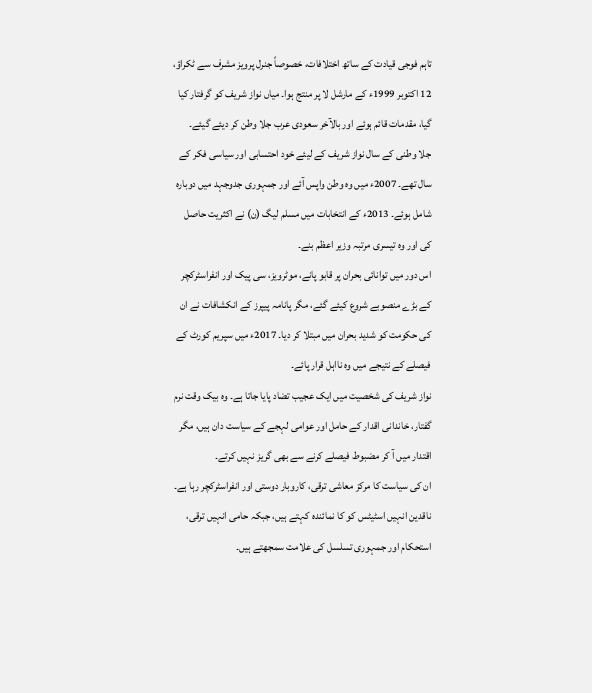تاہم فوجی قیادت کے ساتھ اختلافات، خصوصاً جنرل پرویز مشرف سے ٹکراؤ، 12 اکتوبر 1999ء کے مارشل لا پر منتج ہوا۔ میاں نواز شریف کو گرفتار کیا گیا، مقدمات قائم ہوئے اور بالآخر سعودی عرب جلا وطن کر دیئے گیئے۔
جلا وطنی کے سال نواز شریف کے لیئے خود احتسابی اور سیاسی فکر کے سال تھے۔ 2007ء میں وہ وطن واپس آئے اور جمہوری جدوجہد میں دوبارہ شامل ہوئے۔ 2013ء کے انتخابات میں مسلم لیگ (ن) نے اکثریت حاصل کی اور وہ تیسری مرتبہ وزیر اعظم بنے۔
اس دور میں توانائی بحران پر قابو پانے، موٹرویز، سی پیک اور انفراسٹرکچر کے بڑے منصوبے شروع کیئے گئے، مگر پانامہ پیپرز کے انکشافات نے ان کی حکومت کو شدید بحران میں مبتلا کر دیا۔ 2017ء میں سپریم کورٹ کے فیصلے کے نتیجے میں وہ نااہل قرار پائے۔
نواز شریف کی شخصیت میں ایک عجیب تضاد پایا جاتا ہے۔ وہ بیک وقت نرم گفتار، خاندانی اقدار کے حامل اور عوامی لہجے کے سیاست دان ہیں، مگر اقتدار میں آ کر مضبوط فیصلے کرنے سے بھی گریز نہیں کرتے۔
ان کی سیاست کا مرکز معاشی ترقی، کاروبار دوستی اور انفراسٹرکچر رہا ہے۔ ناقدین انہیں اسٹیٹس کو کا نمائندہ کہتے ہیں، جبکہ حامی انہیں ترقی، استحکام اور جمہوری تسلسل کی علامت سمجھتے ہیں۔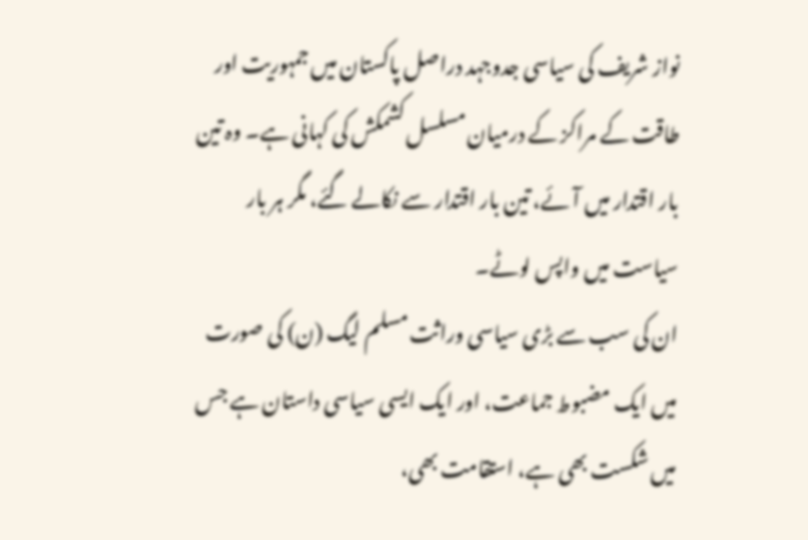نواز شریف کی سیاسی جدوجہد دراصل پاکستان میں جمہوریت اور طاقت کے مراکز کے درمیان مسلسل کشمکش کی کہانی ہے۔ وہ تین بار اقتدار میں آئے، تین بار اقتدار سے نکالے گئے، مگر ہر بار سیاست میں واپس لوٹے۔
ان کی سب سے بڑی سیاسی وراثت مسلم لیگ (ن) کی صورت میں ایک مضبوط جماعت، اور ایک ایسی سیاسی داستان ہے جس میں شکست بھی ہے، استقامت بھی،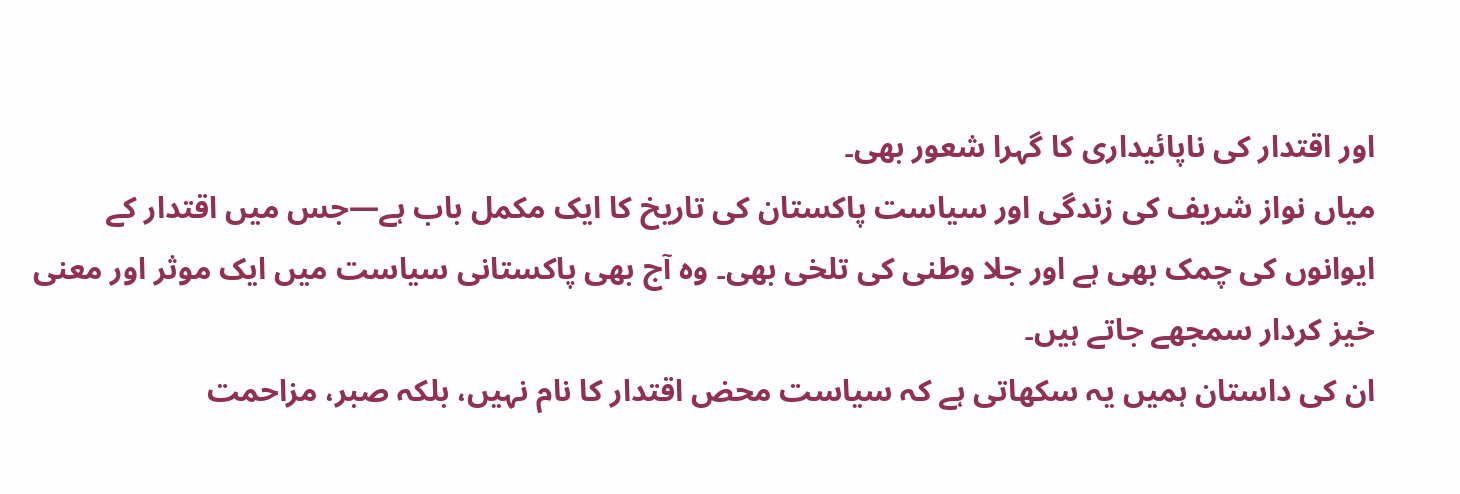اور اقتدار کی ناپائیداری کا گہرا شعور بھی۔
میاں نواز شریف کی زندگی اور سیاست پاکستان کی تاریخ کا ایک مکمل باب ہے—جس میں اقتدار کے ایوانوں کی چمک بھی ہے اور جلا وطنی کی تلخی بھی۔ وہ آج بھی پاکستانی سیاست میں ایک موثر اور معنی خیز کردار سمجھے جاتے ہیں۔
ان کی داستان ہمیں یہ سکھاتی ہے کہ سیاست محض اقتدار کا نام نہیں، بلکہ صبر، مزاحمت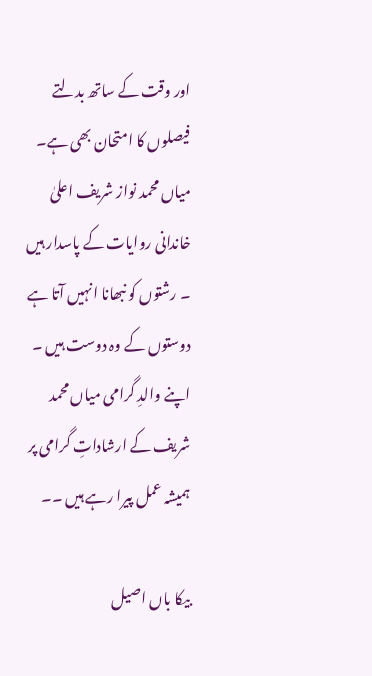اور وقت کے ساتھ بدلتے فیصلوں کا امتحان بھی ہے۔ میاں محمد نواز شریف اعلیٰ خاندانی روایات کے پاسدار ہیں ۔ رشتوں کو نبھانا انہیں آتا ہے دوستوں کے وہ دوست ہیں ۔ اپنے والدِ گرامی میاں محمد شریف کے ارشاداتِ گرامی پر ہمیشہ عمل پیرا رہے ہیں ۔۔

بیکا باں اصیل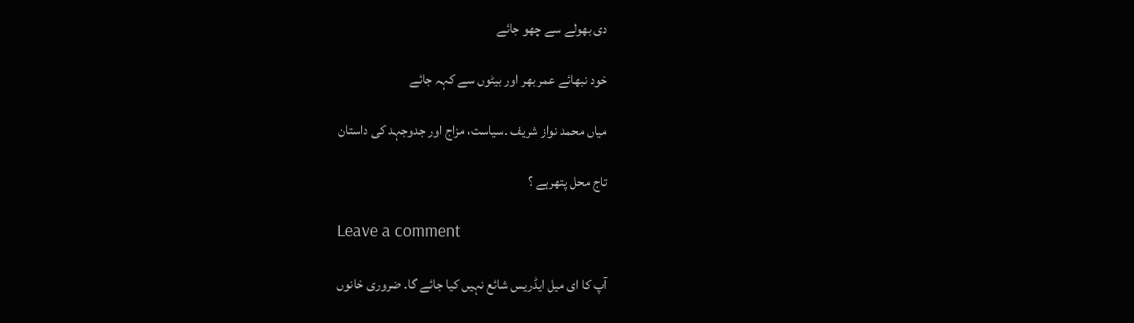دی بھولے سے چھو جائے

خود نبھائے عمر بھر اور بیٹوں سے کہہ جائے

میاں محمد نواز شریف ۔سیاست، مزاج اور جدوجہد کی داستان

تاج محل پتھرہے ؟

Leave a comment

آپ کا ای میل ایڈریس شائع نہیں کیا جائے گا۔ ضروری خانوں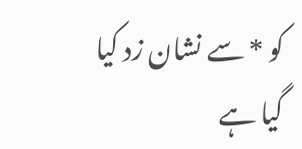کو * سے نشان زد کیا گیا ہے